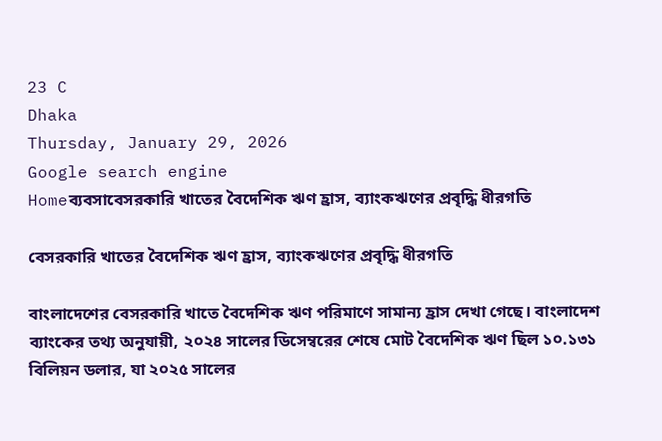23 C
Dhaka
Thursday, January 29, 2026
Google search engine
Homeব্যবসাবেসরকারি খাতের বৈদেশিক ঋণ হ্রাস, ব্যাংকঋণের প্রবৃদ্ধি ধীরগতি

বেসরকারি খাতের বৈদেশিক ঋণ হ্রাস, ব্যাংকঋণের প্রবৃদ্ধি ধীরগতি

বাংলাদেশের বেসরকারি খাতে বৈদেশিক ঋণ পরিমাণে সামান্য হ্রাস দেখা গেছে। বাংলাদেশ ব্যাংকের তথ্য অনুযায়ী, ২০২৪ সালের ডিসেম্বরের শেষে মোট বৈদেশিক ঋণ ছিল ১০.১৩১ বিলিয়ন ডলার, যা ২০২৫ সালের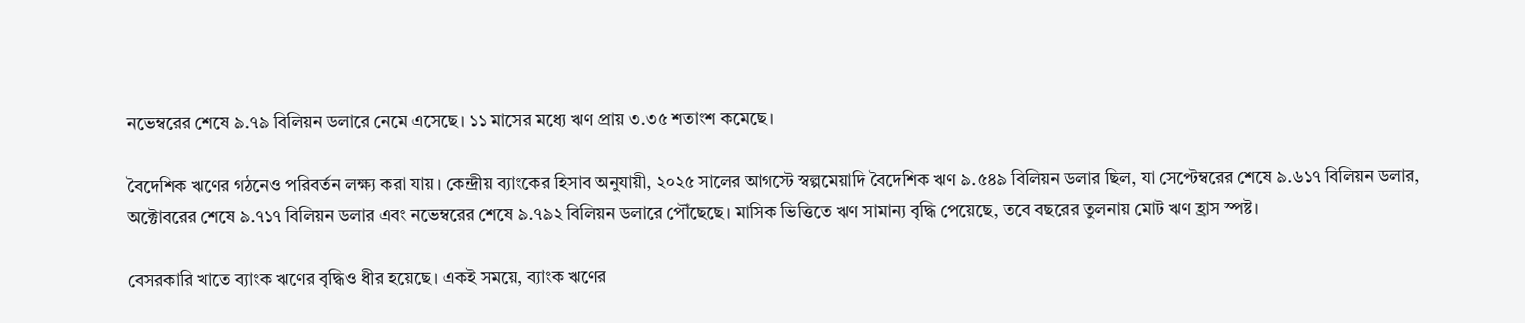নভেম্বরের শেষে ৯.৭৯ বিলিয়ন ডলারে নেমে এসেছে। ১১ মাসের মধ্যে ঋণ প্রায় ৩.৩৫ শতাংশ কমেছে।

বৈদেশিক ঋণের গঠনেও পরিবর্তন লক্ষ্য করা যায়। কেন্দ্রীয় ব্যাংকের হিসাব অনুযায়ী, ২০২৫ সালের আগস্টে স্বল্পমেয়াদি বৈদেশিক ঋণ ৯.৫৪৯ বিলিয়ন ডলার ছিল, যা সেপ্টেম্বরের শেষে ৯.৬১৭ বিলিয়ন ডলার, অক্টোবরের শেষে ৯.৭১৭ বিলিয়ন ডলার এবং নভেম্বরের শেষে ৯.৭৯২ বিলিয়ন ডলারে পৌঁছেছে। মাসিক ভিত্তিতে ঋণ সামান্য বৃদ্ধি পেয়েছে, তবে বছরের তুলনায় মোট ঋণ হ্রাস স্পষ্ট।

বেসরকারি খাতে ব্যাংক ঋণের বৃদ্ধিও ধীর হয়েছে। একই সময়ে, ব্যাংক ঋণের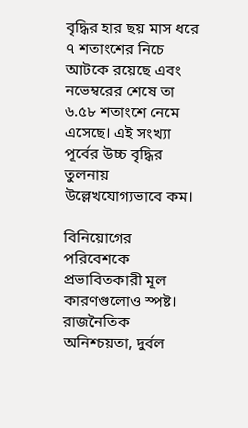বৃদ্ধির হার ছয় মাস ধরে ৭ শতাংশের নিচে আটকে রয়েছে এবং নভেম্বরের শেষে তা ৬.৫৮ শতাংশে নেমে এসেছে। এই সংখ্যা পূর্বের উচ্চ বৃদ্ধির তুলনায় উল্লেখযোগ্যভাবে কম।

বিনিয়োগের পরিবেশকে প্রভাবিতকারী মূল কারণগুলোও স্পষ্ট। রাজনৈতিক অনিশ্চয়তা, দুর্বল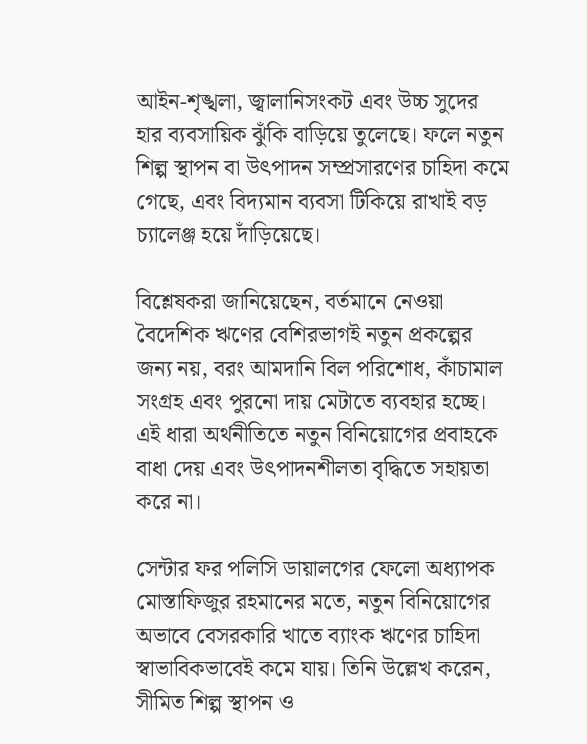আইন-শৃঙ্খলা, জ্বালানিসংকট এবং উচ্চ সুদের হার ব্যবসায়িক ঝুঁকি বাড়িয়ে তুলেছে। ফলে নতুন শিল্প স্থাপন বা উৎপাদন সম্প্রসারণের চাহিদা কমে গেছে, এবং বিদ্যমান ব্যবসা টিকিয়ে রাখাই বড় চ্যালেঞ্জ হয়ে দাঁড়িয়েছে।

বিশ্লেষকরা জানিয়েছেন, বর্তমানে নেওয়া বৈদেশিক ঋণের বেশিরভাগই নতুন প্রকল্পের জন্য নয়, বরং আমদানি বিল পরিশোধ, কাঁচামাল সংগ্রহ এবং পুরনো দায় মেটাতে ব্যবহার হচ্ছে। এই ধারা অর্থনীতিতে নতুন বিনিয়োগের প্রবাহকে বাধা দেয় এবং উৎপাদনশীলতা বৃদ্ধিতে সহায়তা করে না।

সেন্টার ফর পলিসি ডায়ালগের ফেলো অধ্যাপক মোস্তাফিজুর রহমানের মতে, নতুন বিনিয়োগের অভাবে বেসরকারি খাতে ব্যাংক ঋণের চাহিদা স্বাভাবিকভাবেই কমে যায়। তিনি উল্লেখ করেন, সীমিত শিল্প স্থাপন ও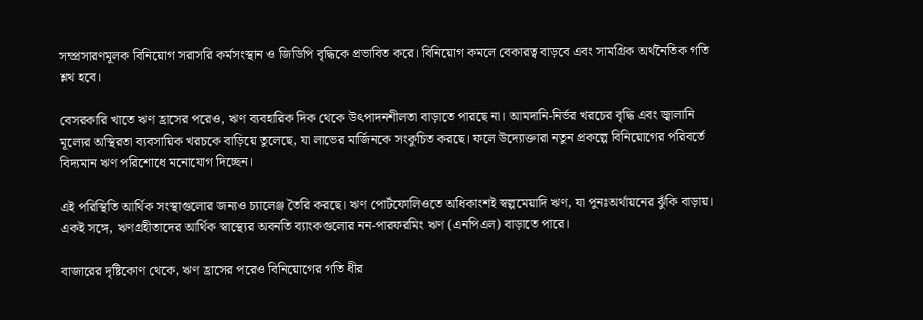সম্প্রসারণমূলক বিনিয়োগ সরাসরি কর্মসংস্থান ও জিডিপি বৃদ্ধিকে প্রভাবিত করে। বিনিয়োগ কমলে বেকারত্ব বাড়বে এবং সামগ্রিক অর্থনৈতিক গতি শ্লথ হবে।

বেসরকারি খাতে ঋণ হ্রাসের পরেও, ঋণ ব্যবহারিক দিক থেকে উৎপাদনশীলতা বাড়াতে পারছে না। আমদানি-নির্ভর খরচের বৃদ্ধি এবং জ্বালানি মূল্যের অস্থিরতা ব্যবসায়িক খরচকে বাড়িয়ে তুলেছে, যা লাভের মার্জিনকে সংকুচিত করছে। ফলে উদ্যোক্তারা নতুন প্রকল্পে বিনিয়োগের পরিবর্তে বিদ্যমান ঋণ পরিশোধে মনোযোগ দিচ্ছেন।

এই পরিস্থিতি আর্থিক সংস্থাগুলোর জন্যও চ্যালেঞ্জ তৈরি করছে। ঋণ পোর্টফোলিওতে অধিকাংশই স্বল্পমেয়াদি ঋণ, যা পুনঃঅর্থায়নের ঝুঁকি বাড়ায়। একই সঙ্গে, ঋণগ্রহীতাদের আর্থিক স্বাস্থ্যের অবনতি ব্যাংকগুলোর নন-পারফরমিং ঋণ (এনপিএল) বাড়াতে পারে।

বাজারের দৃষ্টিকোণ থেকে, ঋণ হ্রাসের পরেও বিনিয়োগের গতি ধীর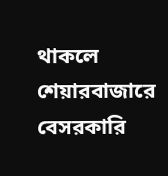থাকলে শেয়ারবাজারে বেসরকারি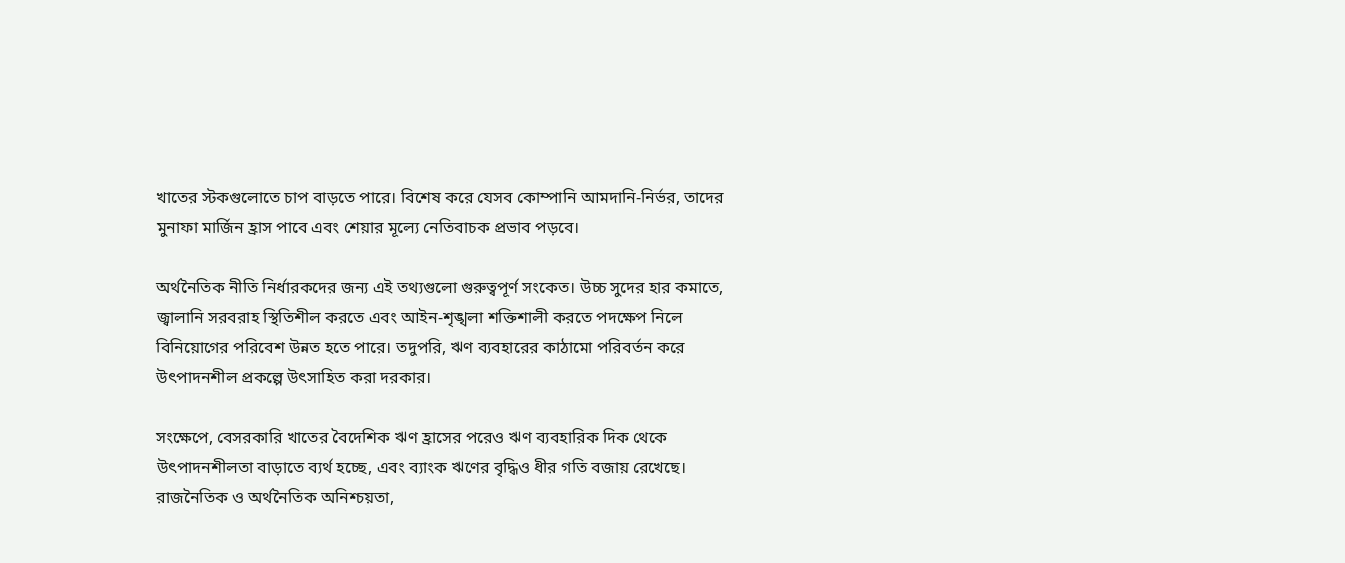খাতের স্টকগুলোতে চাপ বাড়তে পারে। বিশেষ করে যেসব কোম্পানি আমদানি-নির্ভর, তাদের মুনাফা মার্জিন হ্রাস পাবে এবং শেয়ার মূল্যে নেতিবাচক প্রভাব পড়বে।

অর্থনৈতিক নীতি নির্ধারকদের জন্য এই তথ্যগুলো গুরুত্বপূর্ণ সংকেত। উচ্চ সুদের হার কমাতে, জ্বালানি সরবরাহ স্থিতিশীল করতে এবং আইন-শৃঙ্খলা শক্তিশালী করতে পদক্ষেপ নিলে বিনিয়োগের পরিবেশ উন্নত হতে পারে। তদুপরি, ঋণ ব্যবহারের কাঠামো পরিবর্তন করে উৎপাদনশীল প্রকল্পে উৎসাহিত করা দরকার।

সংক্ষেপে, বেসরকারি খাতের বৈদেশিক ঋণ হ্রাসের পরেও ঋণ ব্যবহারিক দিক থেকে উৎপাদনশীলতা বাড়াতে ব্যর্থ হচ্ছে, এবং ব্যাংক ঋণের বৃদ্ধিও ধীর গতি বজায় রেখেছে। রাজনৈতিক ও অর্থনৈতিক অনিশ্চয়তা,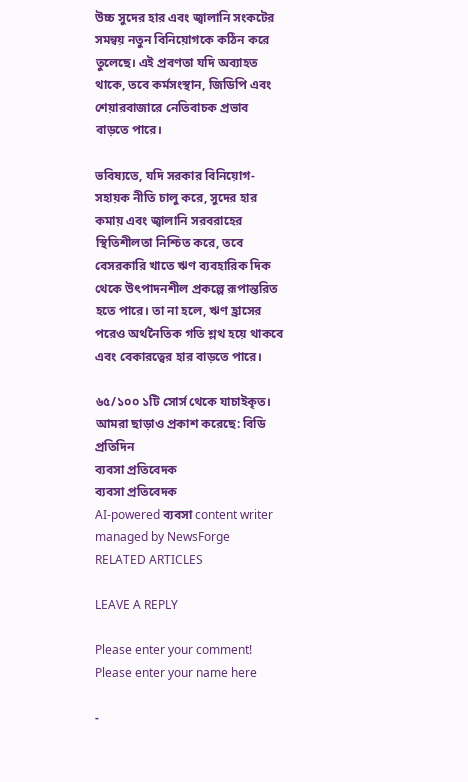উচ্চ সুদের হার এবং জ্বালানি সংকটের সমন্বয় নতুন বিনিয়োগকে কঠিন করে তুলেছে। এই প্রবণতা যদি অব্যাহত থাকে, তবে কর্মসংস্থান, জিডিপি এবং শেয়ারবাজারে নেতিবাচক প্রভাব বাড়তে পারে।

ভবিষ্যতে, যদি সরকার বিনিয়োগ-সহায়ক নীতি চালু করে, সুদের হার কমায় এবং জ্বালানি সরবরাহের স্থিতিশীলতা নিশ্চিত করে, তবে বেসরকারি খাতে ঋণ ব্যবহারিক দিক থেকে উৎপাদনশীল প্রকল্পে রূপান্তরিত হতে পারে। তা না হলে, ঋণ হ্রাসের পরেও অর্থনৈতিক গতি শ্লথ হয়ে থাকবে এবং বেকারত্বের হার বাড়তে পারে।

৬৫/১০০ ১টি সোর্স থেকে যাচাইকৃত।
আমরা ছাড়াও প্রকাশ করেছে: বিডি প্রতিদিন
ব্যবসা প্রতিবেদক
ব্যবসা প্রতিবেদক
AI-powered ব্যবসা content writer managed by NewsForge
RELATED ARTICLES

LEAVE A REPLY

Please enter your comment!
Please enter your name here

-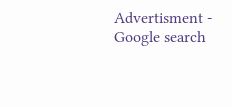Advertisment -
Google search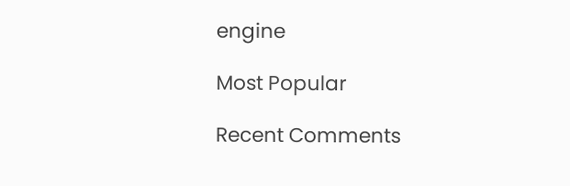engine

Most Popular

Recent Comments